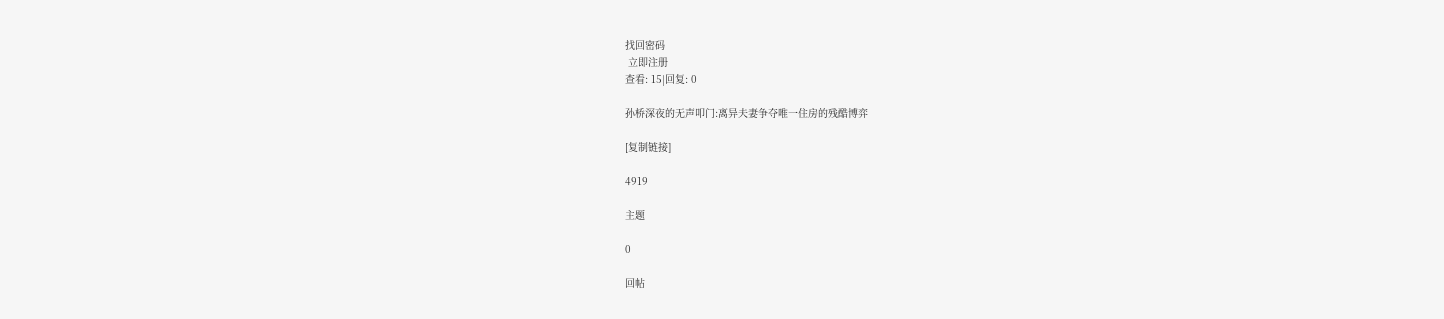找回密码
 立即注册
查看: 15|回复: 0

孙桥深夜的无声叩门:离异夫妻争夺唯一住房的残酷博弈

[复制链接]

4919

主题

0

回帖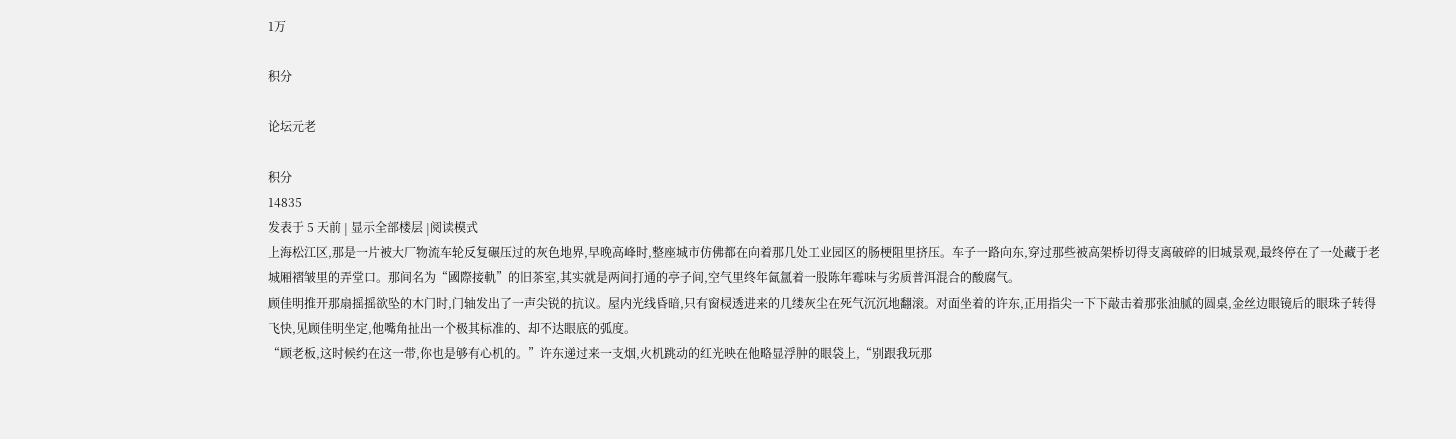1万

积分

论坛元老

积分
14835
发表于 5 天前 | 显示全部楼层 |阅读模式
上海松江区,那是一片被大厂物流车轮反复碾压过的灰色地界,早晚高峰时,整座城市仿佛都在向着那几处工业园区的肠梗阻里挤压。车子一路向东,穿过那些被高架桥切得支离破碎的旧城景观,最终停在了一处藏于老城厢褶皱里的弄堂口。那间名为“國際接軌”的旧茶室,其实就是两间打通的亭子间,空气里终年氤氲着一股陈年霉味与劣质普洱混合的酸腐气。
顾佳明推开那扇摇摇欲坠的木门时,门轴发出了一声尖锐的抗议。屋内光线昏暗,只有窗棂透进来的几缕灰尘在死气沉沉地翻滚。对面坐着的许东,正用指尖一下下敲击着那张油腻的圆桌,金丝边眼镜后的眼珠子转得飞快,见顾佳明坐定,他嘴角扯出一个极其标准的、却不达眼底的弧度。
“顾老板,这时候约在这一带,你也是够有心机的。”许东递过来一支烟,火机跳动的红光映在他略显浮肿的眼袋上,“别跟我玩那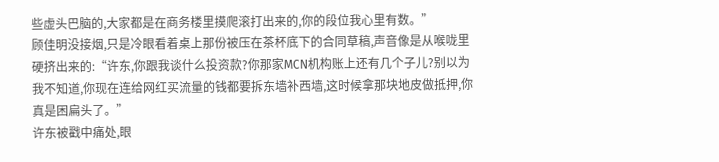些虚头巴脑的,大家都是在商务楼里摸爬滚打出来的,你的段位我心里有数。”
顾佳明没接烟,只是冷眼看着桌上那份被压在茶杯底下的合同草稿,声音像是从喉咙里硬挤出来的:“许东,你跟我谈什么投资款?你那家MCN机构账上还有几个子儿?别以为我不知道,你现在连给网红买流量的钱都要拆东墙补西墙,这时候拿那块地皮做抵押,你真是困扁头了。”
许东被戳中痛处,眼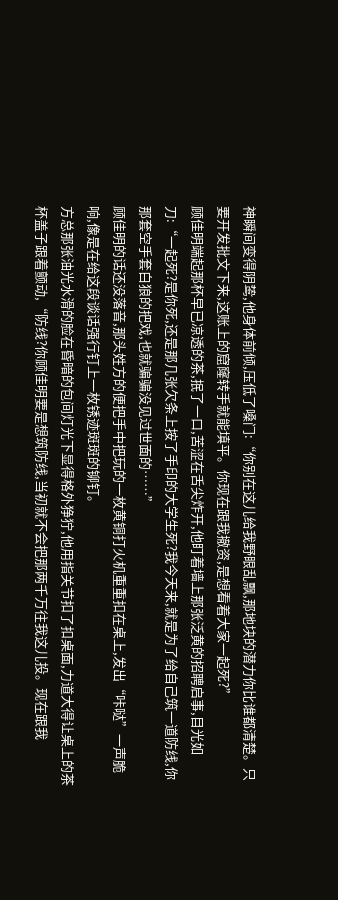神瞬间变得阴鸷,他身体前倾,压低了嗓门:“你别在这儿给我野眼乱飘,那地块的潜力你比谁都清楚。只要开发批文下来,这账上的窟窿转手就能填平。你现在跟我撤资,是想看着大家一起死?”
顾佳明端起那杯早已凉透的茶,抿了一口,苦涩在舌尖炸开,他盯着墙上那张泛黄的招聘启事,目光如刀:“一起死?是你死,还是那几张欠条上按了手印的大学生死?我今天来,就是为了给自己筑一道防线,你那套空手套白狼的把戏,也就骗骗没见过世面的……”
顾佳明的话还没落音,那头姓方的便把手中把玩的一枚黄铜打火机重重扣在桌上,发出“咔哒”一声脆响,像是在给这段谈话强行钉上一枚锈迹斑斑的铆钉。
方总那张油光水滑的脸在昏暗的包间灯光下显得格外狰狞,他用指关节扣了扣桌面,力道大得让桌上的茶杯盖子跟着颤动,“防线?你顾佳明要是想筑防线,当初就不会把那两千万往我这儿投。现在跟我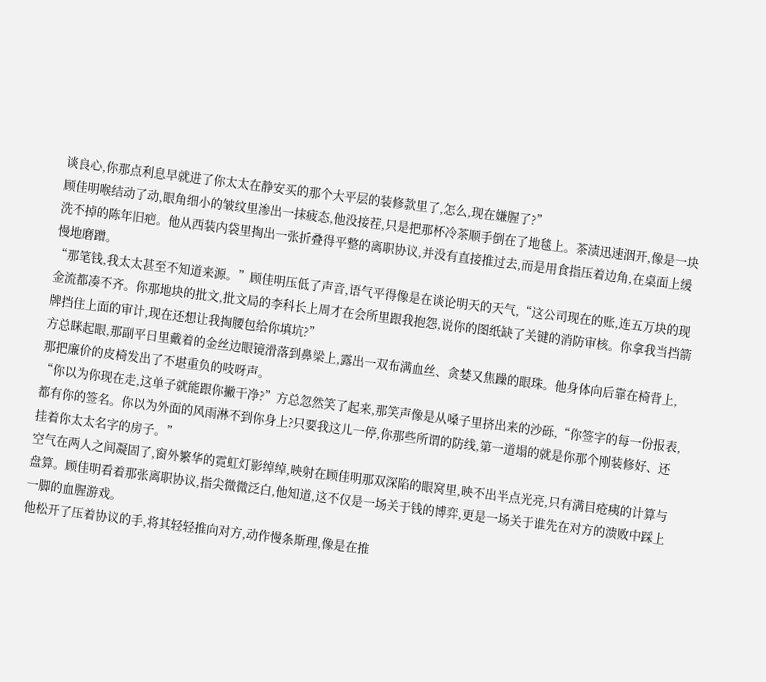谈良心,你那点利息早就进了你太太在静安买的那个大平层的装修款里了,怎么,现在嫌腥了?”
顾佳明喉结动了动,眼角细小的皱纹里渗出一抹疲态,他没接茬,只是把那杯冷茶顺手倒在了地毯上。茶渍迅速洇开,像是一块洗不掉的陈年旧疤。他从西装内袋里掏出一张折叠得平整的离职协议,并没有直接推过去,而是用食指压着边角,在桌面上缓慢地磨蹭。
“那笔钱,我太太甚至不知道来源。”顾佳明压低了声音,语气平得像是在谈论明天的天气,“这公司现在的账,连五万块的现金流都凑不齐。你那地块的批文,批文局的李科长上周才在会所里跟我抱怨,说你的图纸缺了关键的消防审核。你拿我当挡箭牌挡住上面的审计,现在还想让我掏腰包给你填坑?”
方总眯起眼,那副平日里戴着的金丝边眼镜滑落到鼻梁上,露出一双布满血丝、贪婪又焦躁的眼珠。他身体向后靠在椅背上,那把廉价的皮椅发出了不堪重负的吱呀声。
“你以为你现在走,这单子就能跟你撇干净?”方总忽然笑了起来,那笑声像是从嗓子里挤出来的沙砾,“你签字的每一份报表,都有你的签名。你以为外面的风雨淋不到你身上?只要我这儿一停,你那些所谓的防线,第一道塌的就是你那个刚装修好、还挂着你太太名字的房子。”
空气在两人之间凝固了,窗外繁华的霓虹灯影绰绰,映射在顾佳明那双深陷的眼窝里,映不出半点光亮,只有满目疮痍的计算与盘算。顾佳明看着那张离职协议,指尖微微泛白,他知道,这不仅是一场关于钱的博弈,更是一场关于谁先在对方的溃败中踩上一脚的血腥游戏。
他松开了压着协议的手,将其轻轻推向对方,动作慢条斯理,像是在推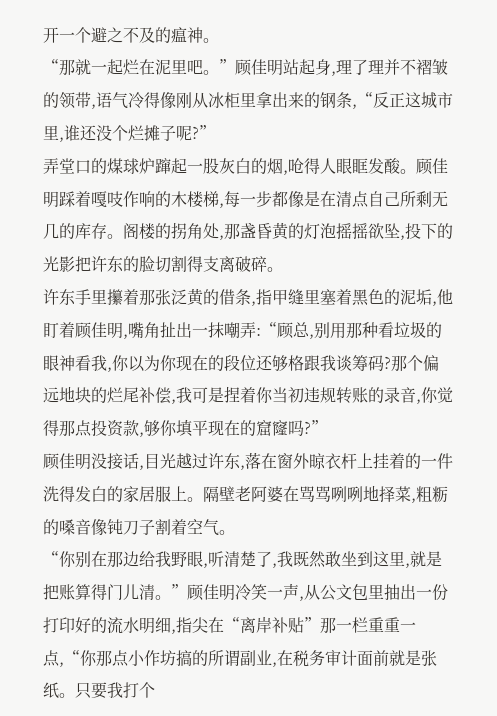开一个避之不及的瘟神。
“那就一起烂在泥里吧。”顾佳明站起身,理了理并不褶皱的领带,语气冷得像刚从冰柜里拿出来的钢条,“反正这城市里,谁还没个烂摊子呢?”
弄堂口的煤球炉蹿起一股灰白的烟,呛得人眼眶发酸。顾佳明踩着嘎吱作响的木楼梯,每一步都像是在清点自己所剩无几的库存。阁楼的拐角处,那盏昏黄的灯泡摇摇欲坠,投下的光影把许东的脸切割得支离破碎。
许东手里攥着那张泛黄的借条,指甲缝里塞着黑色的泥垢,他盯着顾佳明,嘴角扯出一抹嘲弄:“顾总,别用那种看垃圾的眼神看我,你以为你现在的段位还够格跟我谈筹码?那个偏远地块的烂尾补偿,我可是捏着你当初违规转账的录音,你觉得那点投资款,够你填平现在的窟窿吗?”
顾佳明没接话,目光越过许东,落在窗外晾衣杆上挂着的一件洗得发白的家居服上。隔壁老阿婆在骂骂咧咧地择菜,粗粝的嗓音像钝刀子割着空气。
“你别在那边给我野眼,听清楚了,我既然敢坐到这里,就是把账算得门儿清。”顾佳明冷笑一声,从公文包里抽出一份打印好的流水明细,指尖在“离岸补贴”那一栏重重一点,“你那点小作坊搞的所谓副业,在税务审计面前就是张纸。只要我打个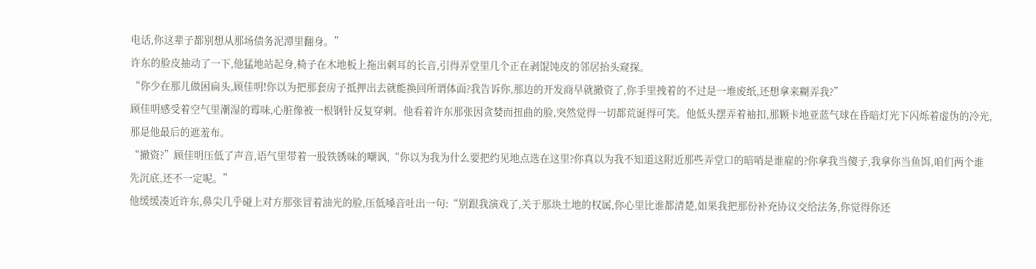电话,你这辈子都别想从那场债务泥潭里翻身。”
许东的脸皮抽动了一下,他猛地站起身,椅子在木地板上拖出刺耳的长音,引得弄堂里几个正在剥馄饨皮的邻居抬头窥探。
“你少在那儿做困扁头,顾佳明!你以为把那套房子抵押出去就能换回所谓体面?我告诉你,那边的开发商早就撤资了,你手里拽着的不过是一堆废纸,还想拿来糊弄我?”
顾佳明感受着空气里潮湿的霉味,心脏像被一根钢针反复穿刺。他看着许东那张因贪婪而扭曲的脸,突然觉得一切都荒诞得可笑。他低头摆弄着袖扣,那颗卡地亚蓝气球在昏暗灯光下闪烁着虚伪的冷光,那是他最后的遮羞布。
“撤资?”顾佳明压低了声音,语气里带着一股铁锈味的嘲讽,“你以为我为什么要把约见地点选在这里?你真以为我不知道这附近那些弄堂口的暗哨是谁雇的?你拿我当傻子,我拿你当鱼饵,咱们两个谁先沉底,还不一定呢。”
他缓缓凑近许东,鼻尖几乎碰上对方那张冒着油光的脸,压低嗓音吐出一句:“别跟我演戏了,关于那块土地的权属,你心里比谁都清楚,如果我把那份补充协议交给法务,你觉得你还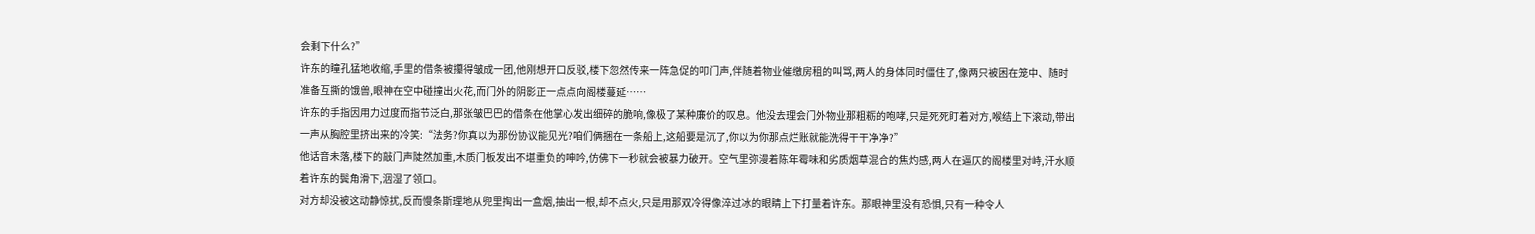会剩下什么?”
许东的瞳孔猛地收缩,手里的借条被攥得皱成一团,他刚想开口反驳,楼下忽然传来一阵急促的叩门声,伴随着物业催缴房租的叫骂,两人的身体同时僵住了,像两只被困在笼中、随时准备互撕的饿兽,眼神在空中碰撞出火花,而门外的阴影正一点点向阁楼蔓延……
许东的手指因用力过度而指节泛白,那张皱巴巴的借条在他掌心发出细碎的脆响,像极了某种廉价的叹息。他没去理会门外物业那粗粝的咆哮,只是死死盯着对方,喉结上下滚动,带出一声从胸腔里挤出来的冷笑:“法务?你真以为那份协议能见光?咱们俩捆在一条船上,这船要是沉了,你以为你那点烂账就能洗得干干净净?”
他话音未落,楼下的敲门声陡然加重,木质门板发出不堪重负的呻吟,仿佛下一秒就会被暴力破开。空气里弥漫着陈年霉味和劣质烟草混合的焦灼感,两人在逼仄的阁楼里对峙,汗水顺着许东的鬓角滑下,洇湿了领口。
对方却没被这动静惊扰,反而慢条斯理地从兜里掏出一盒烟,抽出一根,却不点火,只是用那双冷得像淬过冰的眼睛上下打量着许东。那眼神里没有恐惧,只有一种令人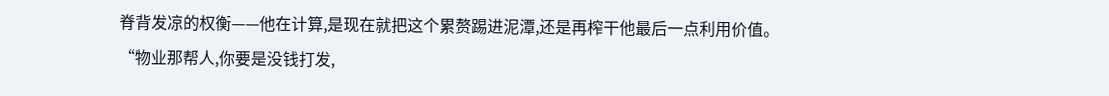脊背发凉的权衡——他在计算,是现在就把这个累赘踢进泥潭,还是再榨干他最后一点利用价值。
“物业那帮人,你要是没钱打发,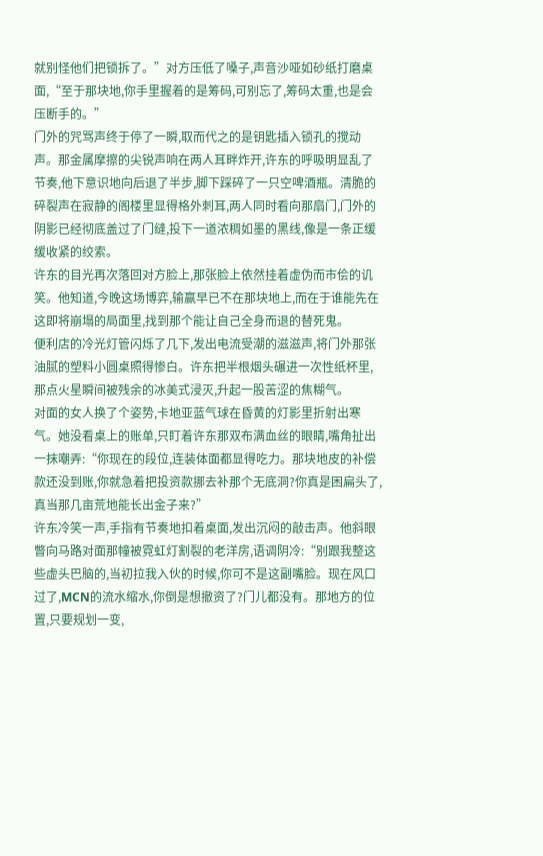就别怪他们把锁拆了。”对方压低了嗓子,声音沙哑如砂纸打磨桌面,“至于那块地,你手里握着的是筹码,可别忘了,筹码太重,也是会压断手的。”
门外的咒骂声终于停了一瞬,取而代之的是钥匙插入锁孔的搅动声。那金属摩擦的尖锐声响在两人耳畔炸开,许东的呼吸明显乱了节奏,他下意识地向后退了半步,脚下踩碎了一只空啤酒瓶。清脆的碎裂声在寂静的阁楼里显得格外刺耳,两人同时看向那扇门,门外的阴影已经彻底盖过了门缝,投下一道浓稠如墨的黑线,像是一条正缓缓收紧的绞索。
许东的目光再次落回对方脸上,那张脸上依然挂着虚伪而市侩的讥笑。他知道,今晚这场博弈,输赢早已不在那块地上,而在于谁能先在这即将崩塌的局面里,找到那个能让自己全身而退的替死鬼。
便利店的冷光灯管闪烁了几下,发出电流受潮的滋滋声,将门外那张油腻的塑料小圆桌照得惨白。许东把半根烟头碾进一次性纸杯里,那点火星瞬间被残余的冰美式浸灭,升起一股苦涩的焦糊气。
对面的女人换了个姿势,卡地亚蓝气球在昏黄的灯影里折射出寒气。她没看桌上的账单,只盯着许东那双布满血丝的眼睛,嘴角扯出一抹嘲弄:“你现在的段位,连装体面都显得吃力。那块地皮的补偿款还没到账,你就急着把投资款挪去补那个无底洞?你真是困扁头了,真当那几亩荒地能长出金子来?”
许东冷笑一声,手指有节奏地扣着桌面,发出沉闷的敲击声。他斜眼瞥向马路对面那幢被霓虹灯割裂的老洋房,语调阴冷:“别跟我整这些虚头巴脑的,当初拉我入伙的时候,你可不是这副嘴脸。现在风口过了,MCN的流水缩水,你倒是想撤资了?门儿都没有。那地方的位置,只要规划一变,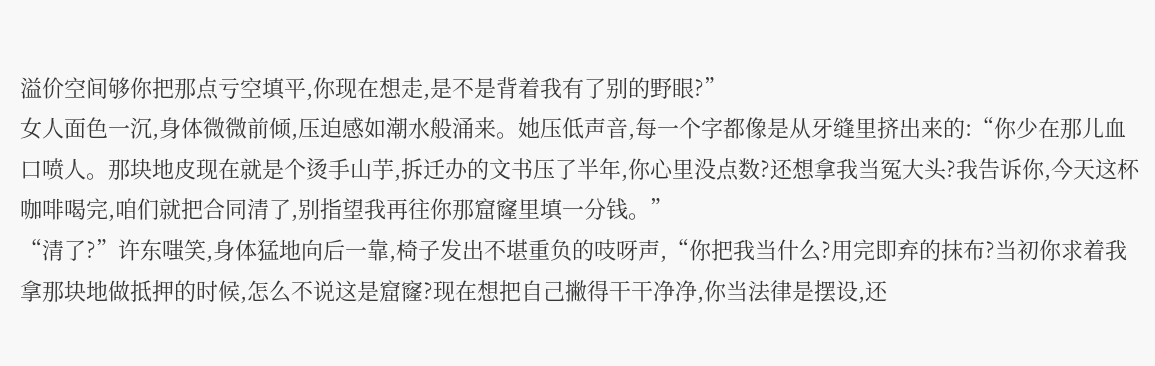溢价空间够你把那点亏空填平,你现在想走,是不是背着我有了别的野眼?”
女人面色一沉,身体微微前倾,压迫感如潮水般涌来。她压低声音,每一个字都像是从牙缝里挤出来的:“你少在那儿血口喷人。那块地皮现在就是个烫手山芋,拆迁办的文书压了半年,你心里没点数?还想拿我当冤大头?我告诉你,今天这杯咖啡喝完,咱们就把合同清了,别指望我再往你那窟窿里填一分钱。”
“清了?”许东嗤笑,身体猛地向后一靠,椅子发出不堪重负的吱呀声,“你把我当什么?用完即弃的抹布?当初你求着我拿那块地做抵押的时候,怎么不说这是窟窿?现在想把自己撇得干干净净,你当法律是摆设,还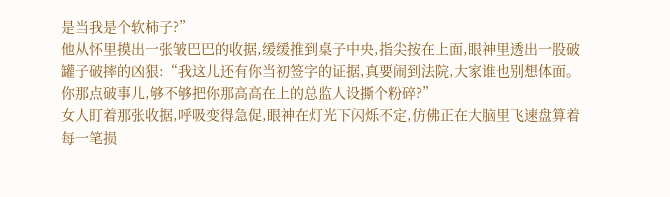是当我是个软柿子?”
他从怀里摸出一张皱巴巴的收据,缓缓推到桌子中央,指尖按在上面,眼神里透出一股破罐子破摔的凶狠:“我这儿还有你当初签字的证据,真要闹到法院,大家谁也别想体面。你那点破事儿,够不够把你那高高在上的总监人设撕个粉碎?”
女人盯着那张收据,呼吸变得急促,眼神在灯光下闪烁不定,仿佛正在大脑里飞速盘算着每一笔损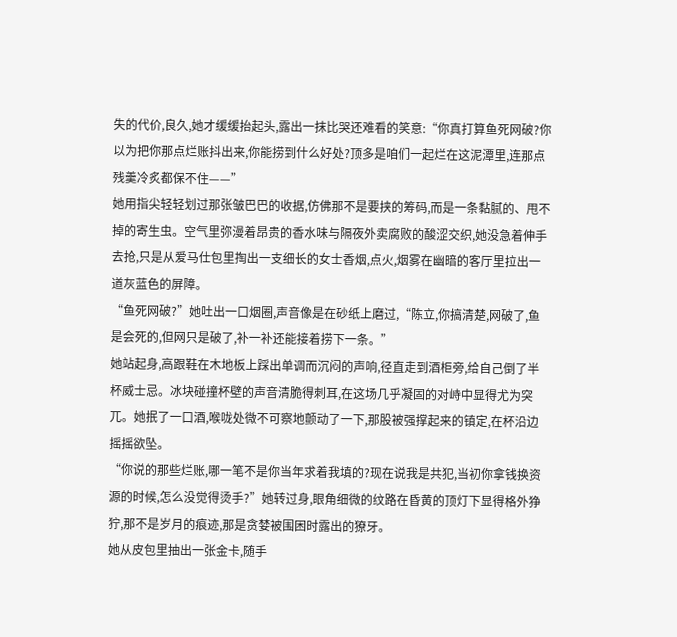失的代价,良久,她才缓缓抬起头,露出一抹比哭还难看的笑意:“你真打算鱼死网破?你以为把你那点烂账抖出来,你能捞到什么好处?顶多是咱们一起烂在这泥潭里,连那点残羹冷炙都保不住——”
她用指尖轻轻划过那张皱巴巴的收据,仿佛那不是要挟的筹码,而是一条黏腻的、甩不掉的寄生虫。空气里弥漫着昂贵的香水味与隔夜外卖腐败的酸涩交织,她没急着伸手去抢,只是从爱马仕包里掏出一支细长的女士香烟,点火,烟雾在幽暗的客厅里拉出一道灰蓝色的屏障。
“鱼死网破?”她吐出一口烟圈,声音像是在砂纸上磨过,“陈立,你搞清楚,网破了,鱼是会死的,但网只是破了,补一补还能接着捞下一条。”
她站起身,高跟鞋在木地板上踩出单调而沉闷的声响,径直走到酒柜旁,给自己倒了半杯威士忌。冰块碰撞杯壁的声音清脆得刺耳,在这场几乎凝固的对峙中显得尤为突兀。她抿了一口酒,喉咙处微不可察地颤动了一下,那股被强撑起来的镇定,在杯沿边摇摇欲坠。
“你说的那些烂账,哪一笔不是你当年求着我填的?现在说我是共犯,当初你拿钱换资源的时候,怎么没觉得烫手?”她转过身,眼角细微的纹路在昏黄的顶灯下显得格外狰狞,那不是岁月的痕迹,那是贪婪被围困时露出的獠牙。
她从皮包里抽出一张金卡,随手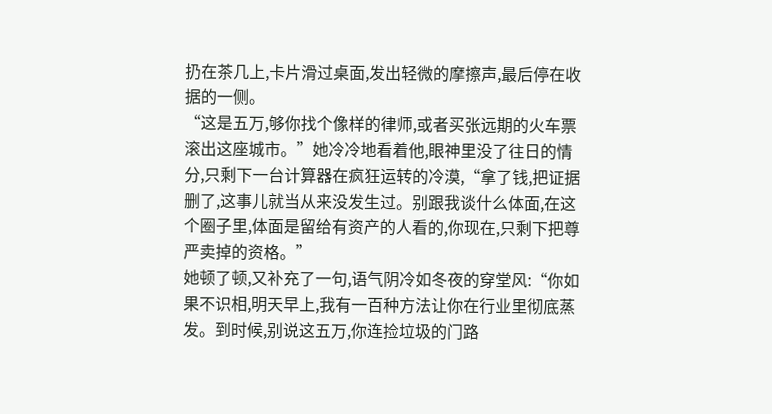扔在茶几上,卡片滑过桌面,发出轻微的摩擦声,最后停在收据的一侧。
“这是五万,够你找个像样的律师,或者买张远期的火车票滚出这座城市。”她冷冷地看着他,眼神里没了往日的情分,只剩下一台计算器在疯狂运转的冷漠,“拿了钱,把证据删了,这事儿就当从来没发生过。别跟我谈什么体面,在这个圈子里,体面是留给有资产的人看的,你现在,只剩下把尊严卖掉的资格。”
她顿了顿,又补充了一句,语气阴冷如冬夜的穿堂风:“你如果不识相,明天早上,我有一百种方法让你在行业里彻底蒸发。到时候,别说这五万,你连捡垃圾的门路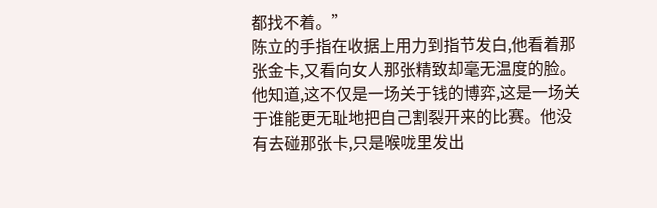都找不着。”
陈立的手指在收据上用力到指节发白,他看着那张金卡,又看向女人那张精致却毫无温度的脸。他知道,这不仅是一场关于钱的博弈,这是一场关于谁能更无耻地把自己割裂开来的比赛。他没有去碰那张卡,只是喉咙里发出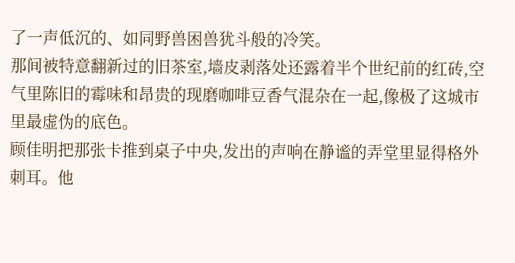了一声低沉的、如同野兽困兽犹斗般的冷笑。
那间被特意翻新过的旧茶室,墙皮剥落处还露着半个世纪前的红砖,空气里陈旧的霉味和昂贵的现磨咖啡豆香气混杂在一起,像极了这城市里最虚伪的底色。
顾佳明把那张卡推到桌子中央,发出的声响在静谧的弄堂里显得格外刺耳。他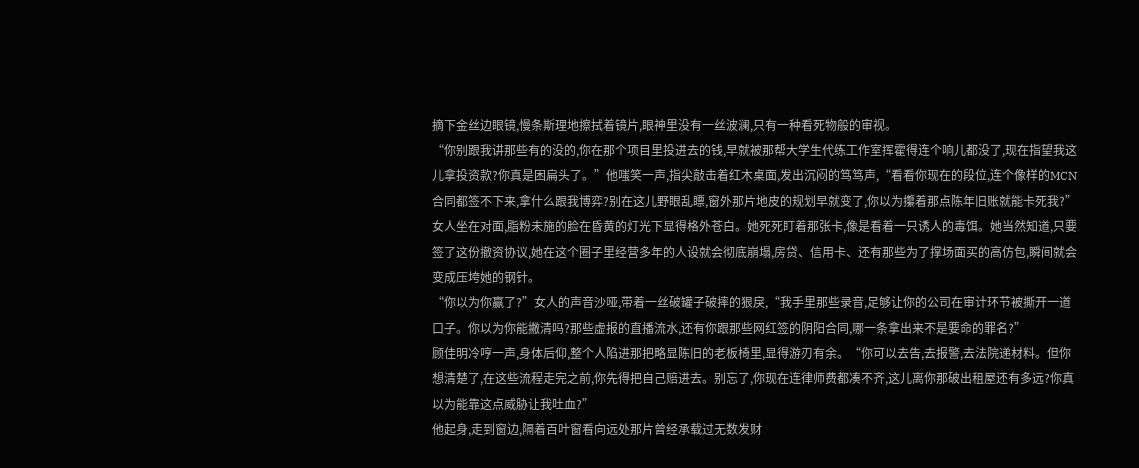摘下金丝边眼镜,慢条斯理地擦拭着镜片,眼神里没有一丝波澜,只有一种看死物般的审视。
“你别跟我讲那些有的没的,你在那个项目里投进去的钱,早就被那帮大学生代练工作室挥霍得连个响儿都没了,现在指望我这儿拿投资款?你真是困扁头了。”他嗤笑一声,指尖敲击着红木桌面,发出沉闷的笃笃声,“看看你现在的段位,连个像样的MCN合同都签不下来,拿什么跟我博弈?别在这儿野眼乱瞟,窗外那片地皮的规划早就变了,你以为攥着那点陈年旧账就能卡死我?”
女人坐在对面,脂粉未施的脸在昏黄的灯光下显得格外苍白。她死死盯着那张卡,像是看着一只诱人的毒饵。她当然知道,只要签了这份撤资协议,她在这个圈子里经营多年的人设就会彻底崩塌,房贷、信用卡、还有那些为了撑场面买的高仿包,瞬间就会变成压垮她的钢针。
“你以为你赢了?”女人的声音沙哑,带着一丝破罐子破摔的狠戾,“我手里那些录音,足够让你的公司在审计环节被撕开一道口子。你以为你能撇清吗?那些虚报的直播流水,还有你跟那些网红签的阴阳合同,哪一条拿出来不是要命的罪名?”
顾佳明冷哼一声,身体后仰,整个人陷进那把略显陈旧的老板椅里,显得游刃有余。“你可以去告,去报警,去法院递材料。但你想清楚了,在这些流程走完之前,你先得把自己赔进去。别忘了,你现在连律师费都凑不齐,这儿离你那破出租屋还有多远?你真以为能靠这点威胁让我吐血?”
他起身,走到窗边,隔着百叶窗看向远处那片曾经承载过无数发财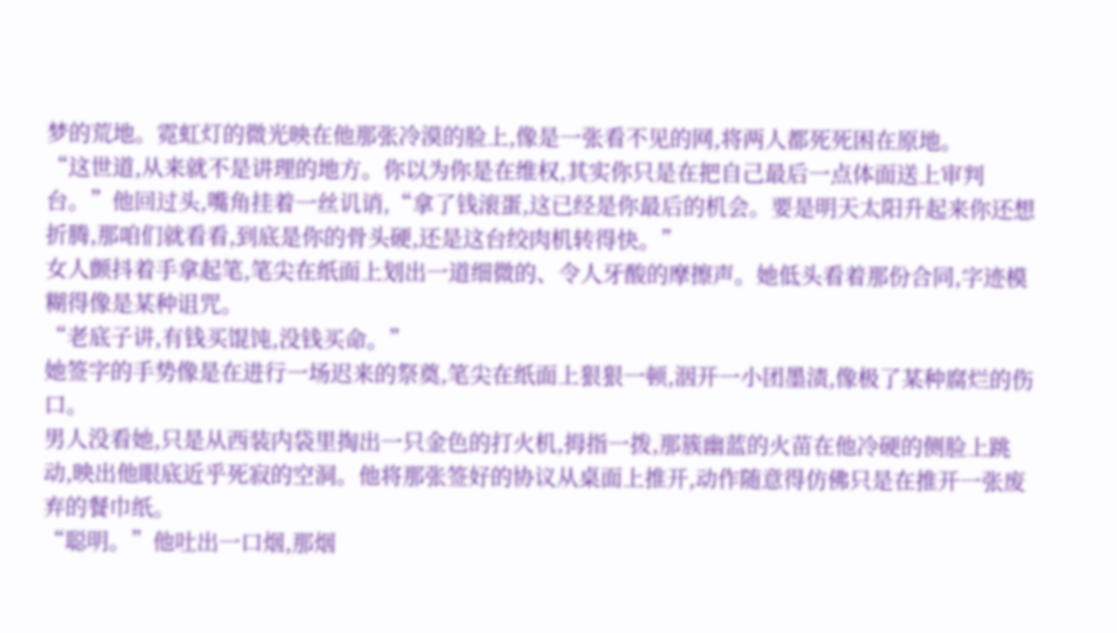梦的荒地。霓虹灯的微光映在他那张冷漠的脸上,像是一张看不见的网,将两人都死死困在原地。
“这世道,从来就不是讲理的地方。你以为你是在维权,其实你只是在把自己最后一点体面送上审判台。”他回过头,嘴角挂着一丝讥诮,“拿了钱滚蛋,这已经是你最后的机会。要是明天太阳升起来你还想折腾,那咱们就看看,到底是你的骨头硬,还是这台绞肉机转得快。”
女人颤抖着手拿起笔,笔尖在纸面上划出一道细微的、令人牙酸的摩擦声。她低头看着那份合同,字迹模糊得像是某种诅咒。
“老底子讲,有钱买馄饨,没钱买命。”
她签字的手势像是在进行一场迟来的祭奠,笔尖在纸面上狠狠一顿,洇开一小团墨渍,像极了某种腐烂的伤口。
男人没看她,只是从西装内袋里掏出一只金色的打火机,拇指一拨,那簇幽蓝的火苗在他冷硬的侧脸上跳动,映出他眼底近乎死寂的空洞。他将那张签好的协议从桌面上推开,动作随意得仿佛只是在推开一张废弃的餐巾纸。
“聪明。”他吐出一口烟,那烟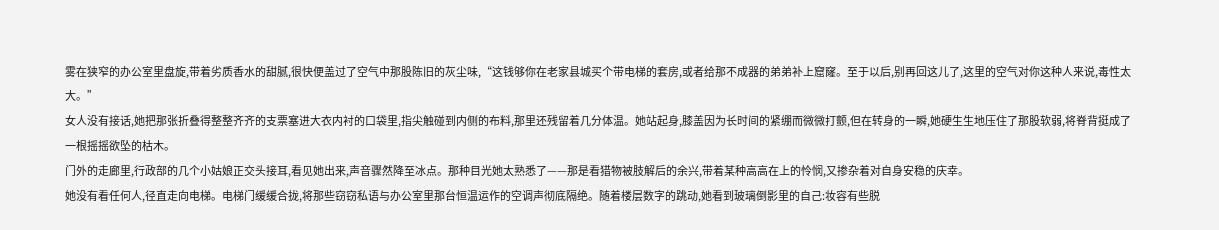雾在狭窄的办公室里盘旋,带着劣质香水的甜腻,很快便盖过了空气中那股陈旧的灰尘味,“这钱够你在老家县城买个带电梯的套房,或者给那不成器的弟弟补上窟窿。至于以后,别再回这儿了,这里的空气对你这种人来说,毒性太大。”
女人没有接话,她把那张折叠得整整齐齐的支票塞进大衣内衬的口袋里,指尖触碰到内侧的布料,那里还残留着几分体温。她站起身,膝盖因为长时间的紧绷而微微打颤,但在转身的一瞬,她硬生生地压住了那股软弱,将脊背挺成了一根摇摇欲坠的枯木。
门外的走廊里,行政部的几个小姑娘正交头接耳,看见她出来,声音骤然降至冰点。那种目光她太熟悉了——那是看猎物被肢解后的余兴,带着某种高高在上的怜悯,又掺杂着对自身安稳的庆幸。
她没有看任何人,径直走向电梯。电梯门缓缓合拢,将那些窃窃私语与办公室里那台恒温运作的空调声彻底隔绝。随着楼层数字的跳动,她看到玻璃倒影里的自己:妆容有些脱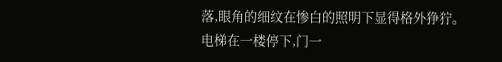落,眼角的细纹在惨白的照明下显得格外狰狞。
电梯在一楼停下,门一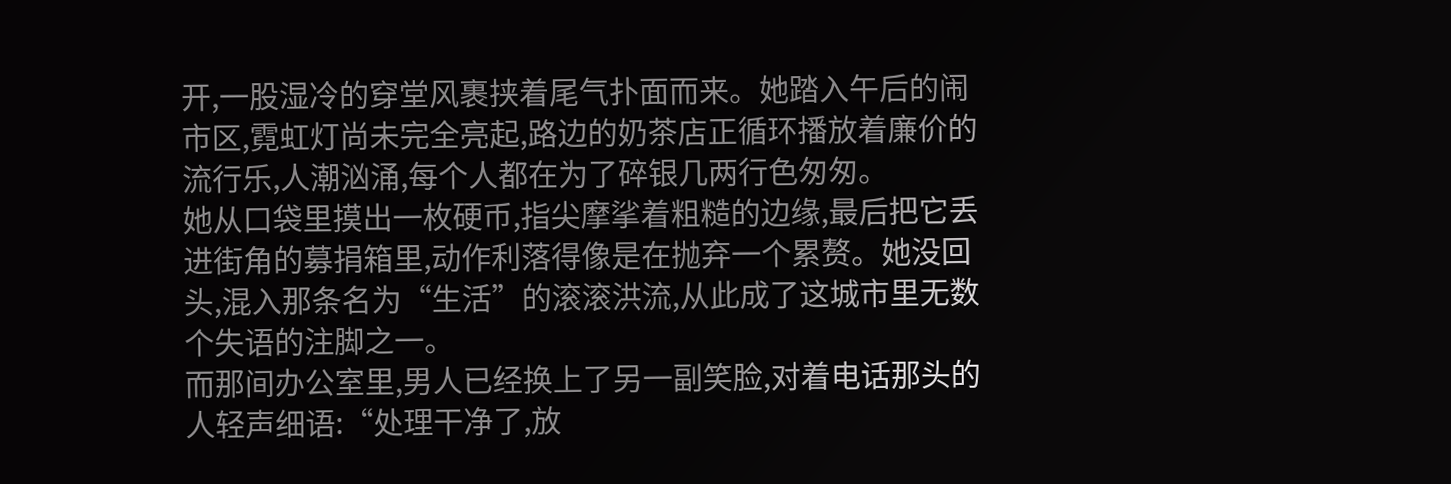开,一股湿冷的穿堂风裹挟着尾气扑面而来。她踏入午后的闹市区,霓虹灯尚未完全亮起,路边的奶茶店正循环播放着廉价的流行乐,人潮汹涌,每个人都在为了碎银几两行色匆匆。
她从口袋里摸出一枚硬币,指尖摩挲着粗糙的边缘,最后把它丢进街角的募捐箱里,动作利落得像是在抛弃一个累赘。她没回头,混入那条名为“生活”的滚滚洪流,从此成了这城市里无数个失语的注脚之一。
而那间办公室里,男人已经换上了另一副笑脸,对着电话那头的人轻声细语:“处理干净了,放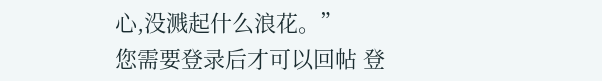心,没溅起什么浪花。”
您需要登录后才可以回帖 登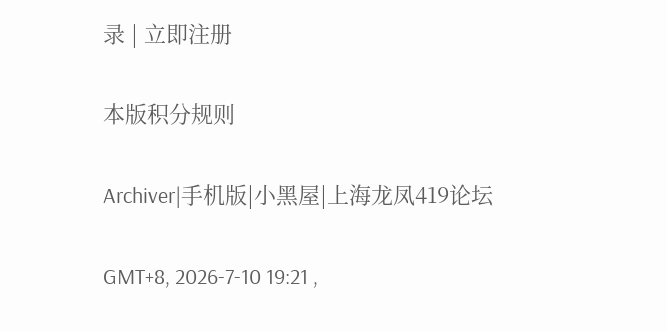录 | 立即注册

本版积分规则

Archiver|手机版|小黑屋|上海龙凤419论坛

GMT+8, 2026-7-10 19:21 ,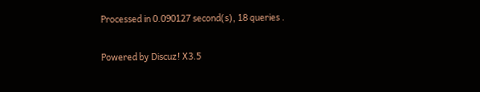Processed in 0.090127 second(s), 18 queries .

Powered by Discuz! X3.5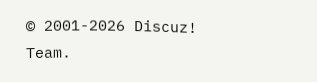© 2001-2026 Discuz! Team.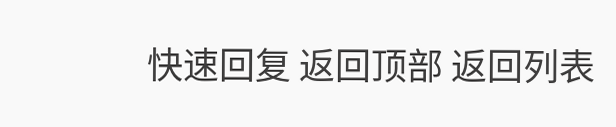快速回复 返回顶部 返回列表